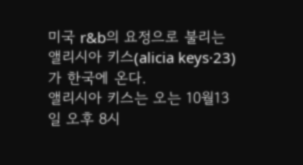미국 r&b의 요정으로 불리는 앨리시아 키스(alicia keys·23)가 한국에 온다.
앨리시아 키스는 오는 10월13일 오후 8시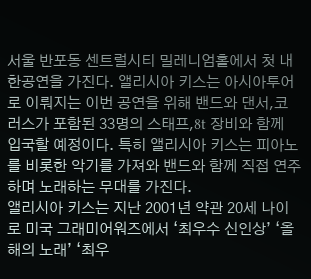서울 반포동 센트럴시티 밀레니엄홀에서 첫 내한공연을 가진다. 앨리시아 키스는 아시아투어로 이뤄지는 이번 공연을 위해 밴드와 댄서,코러스가 포함된 33명의 스태프,8t 장비와 함께 입국할 예정이다. 특히 앨리시아 키스는 피아노를 비롯한 악기를 가져와 밴드와 함께 직접 연주하며 노래하는 무대를 가진다.
앨리시아 키스는 지난 2001년 약관 20세 나이로 미국 그래미어워즈에서 ‘최우수 신인상’ ‘올해의 노래’ ‘최우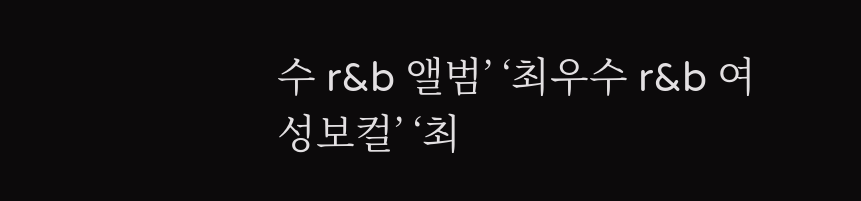수 r&b 앨범’ ‘최우수 r&b 여성보컬’ ‘최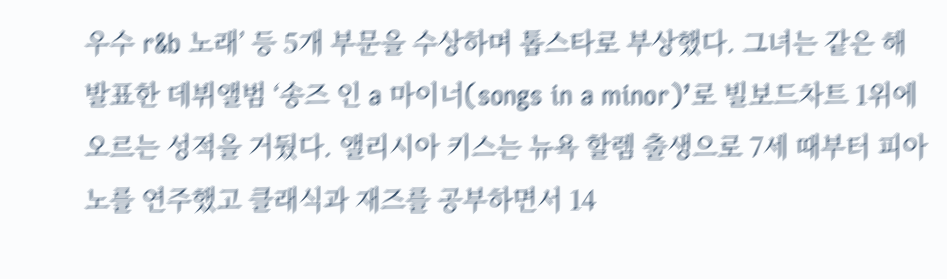우수 r&b 노래’ 등 5개 부문을 수상하며 톱스타로 부상했다. 그녀는 같은 해 발표한 데뷔앨범 ‘송즈 인 a 마이너(songs in a minor)’로 빌보드차트 1위에 오르는 성적을 거뒀다. 앨리시아 키스는 뉴욕 할렘 출생으로 7세 때부터 피아노를 연주했고 클래식과 재즈를 공부하면서 14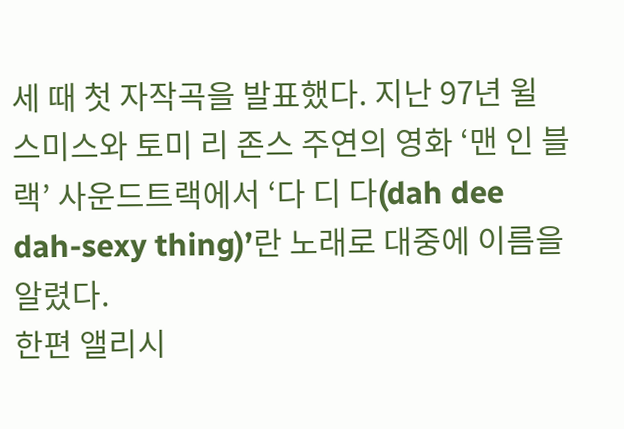세 때 첫 자작곡을 발표했다. 지난 97년 윌 스미스와 토미 리 존스 주연의 영화 ‘맨 인 블랙’ 사운드트랙에서 ‘다 디 다(dah dee dah-sexy thing)’란 노래로 대중에 이름을 알렸다.
한편 앨리시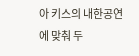아 키스의 내한공연에 맞춰 두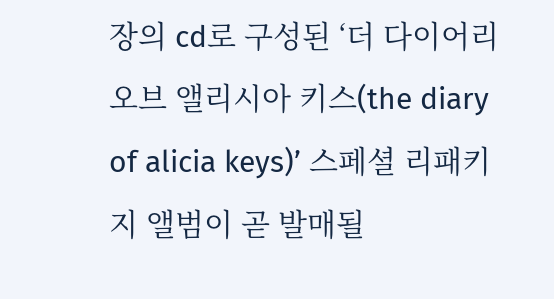장의 cd로 구성된 ‘더 다이어리 오브 앨리시아 키스(the diary of alicia keys)’ 스페셜 리패키지 앨범이 곧 발매될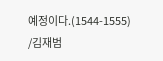예정이다.(1544-1555)
/김재범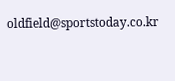oldfield@sportstoday.co.kr